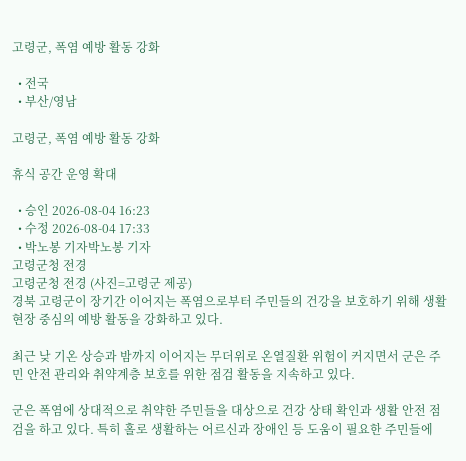고령군, 폭염 예방 활동 강화

  • 전국
  • 부산/영남

고령군, 폭염 예방 활동 강화

휴식 공간 운영 확대

  • 승인 2026-08-04 16:23
  • 수정 2026-08-04 17:33
  • 박노봉 기자박노봉 기자
고령군청 전경
고령군청 전경 (사진=고령군 제공)
경북 고령군이 장기간 이어지는 폭염으로부터 주민들의 건강을 보호하기 위해 생활 현장 중심의 예방 활동을 강화하고 있다.

최근 낮 기온 상승과 밤까지 이어지는 무더위로 온열질환 위험이 커지면서 군은 주민 안전 관리와 취약계층 보호를 위한 점검 활동을 지속하고 있다.

군은 폭염에 상대적으로 취약한 주민들을 대상으로 건강 상태 확인과 생활 안전 점검을 하고 있다. 특히 홀로 생활하는 어르신과 장애인 등 도움이 필요한 주민들에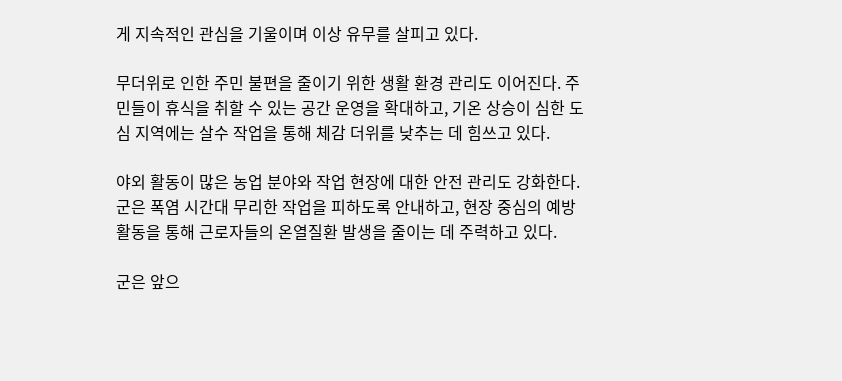게 지속적인 관심을 기울이며 이상 유무를 살피고 있다.

무더위로 인한 주민 불편을 줄이기 위한 생활 환경 관리도 이어진다. 주민들이 휴식을 취할 수 있는 공간 운영을 확대하고, 기온 상승이 심한 도심 지역에는 살수 작업을 통해 체감 더위를 낮추는 데 힘쓰고 있다.

야외 활동이 많은 농업 분야와 작업 현장에 대한 안전 관리도 강화한다. 군은 폭염 시간대 무리한 작업을 피하도록 안내하고, 현장 중심의 예방 활동을 통해 근로자들의 온열질환 발생을 줄이는 데 주력하고 있다.

군은 앞으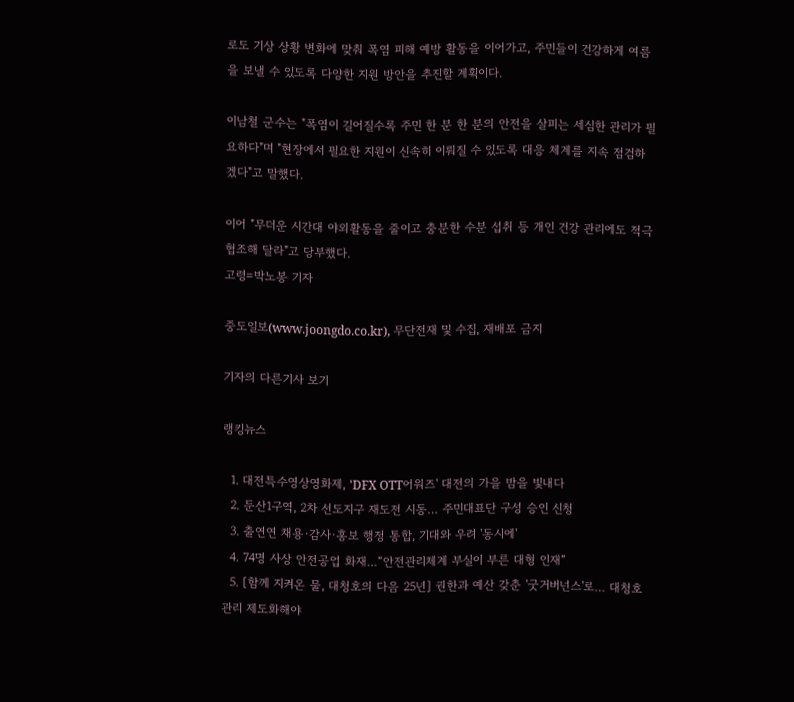로도 기상 상황 변화에 맞춰 폭염 피해 예방 활동을 이어가고, 주민들이 건강하게 여름을 보낼 수 있도록 다양한 지원 방안을 추진할 계획이다.

이남철 군수는 "폭염이 길어질수록 주민 한 분 한 분의 안전을 살피는 세심한 관리가 필요하다"며 "현장에서 필요한 지원이 신속히 이뤄질 수 있도록 대응 체계를 지속 점검하겠다"고 말했다.

이어 "무더운 시간대 야외활동을 줄이고 충분한 수분 섭취 등 개인 건강 관리에도 적극 협조해 달라"고 당부했다.
고령=박노봉 기자

중도일보(www.joongdo.co.kr), 무단전재 및 수집, 재배포 금지

기자의 다른기사 보기

랭킹뉴스

  1. 대전특수영상영화제, 'DFX OTT어워즈' 대전의 가을 밤을 빛내다
  2. 둔산1구역, 2차 선도지구 재도전 시동… 주민대표단 구성 승인 신청
  3. 출연연 채용·감사·홍보 행정 통합, 기대와 우려 '동시에'
  4. 74명 사상 안전공업 화재…“안전관리체계 부실이 부른 대형 인재”
  5. [함께 지켜온 물, 대청호의 다음 25년] 권한과 예산 갖춘 '굿거버넌스'로… 대청호 관리 제도화해야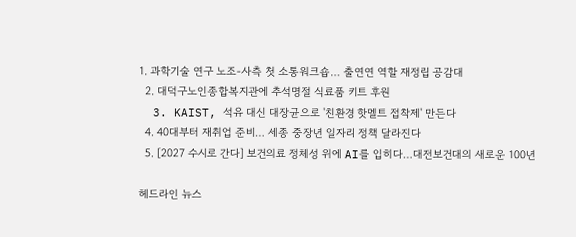1. 과학기술 연구 노조-사측 첫 소통워크숍… 출연연 역할 재정립 공감대
  2. 대덕구노인종합복지관에 추석명절 식료품 키트 후원
  3. KAIST, 석유 대신 대장균으로 '친환경 핫멜트 접착제' 만든다
  4. 40대부터 재취업 준비… 세종 중장년 일자리 정책 달라진다
  5. [2027 수시로 간다] 보건의료 정체성 위에 AI를 입히다…대전보건대의 새로운 100년

헤드라인 뉴스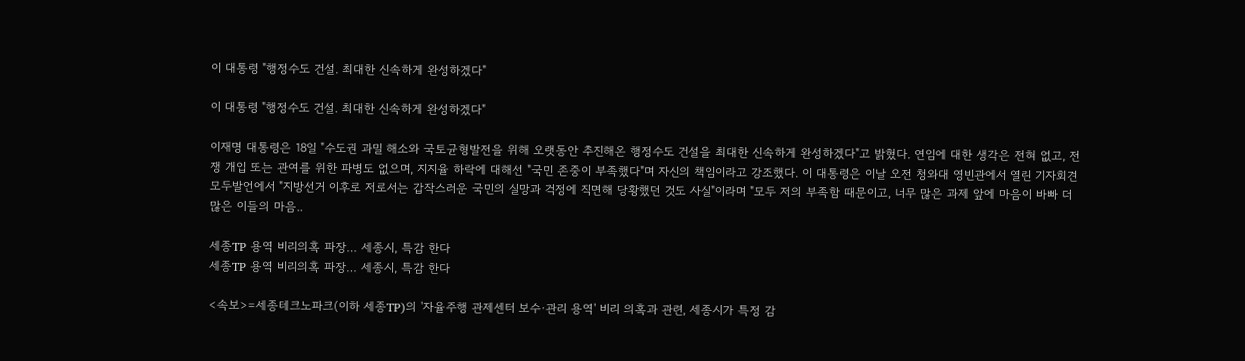이 대통령 "행정수도 건설. 최대한 신속하게 완성하겠다"

이 대통령 "행정수도 건설. 최대한 신속하게 완성하겠다"

이재명 대통령은 18일 "수도권 과밀 해소와 국토균형발전을 위해 오랫동안 추진해온 행정수도 건설을 최대한 신속하게 완성하겠다"고 밝혔다. 연임에 대한 생각은 전혀 없고, 전쟁 개입 또는 관여를 위한 파병도 없으며, 지지율 하락에 대해선 "국민 존중이 부족했다"며 자신의 책임이라고 강조했다. 이 대통령은 이날 오전 청와대 영빈관에서 열린 기자회견 모두발언에서 "지방선거 이후로 저로서는 갑작스러운 국민의 실망과 걱정에 직면해 당황했던 것도 사실"이라며 "모두 저의 부족함 때문이고, 너무 많은 과제 앞에 마음이 바빠 더 많은 이들의 마음..

세종TP 용역 비리의혹 파장… 세종시, 특감 한다
세종TP 용역 비리의혹 파장… 세종시, 특감 한다

<속보>=세종테크노파크(이하 세종TP)의 '자율주행 관제센터 보수·관리 용역' 비리 의혹과 관련, 세종시가 특정 감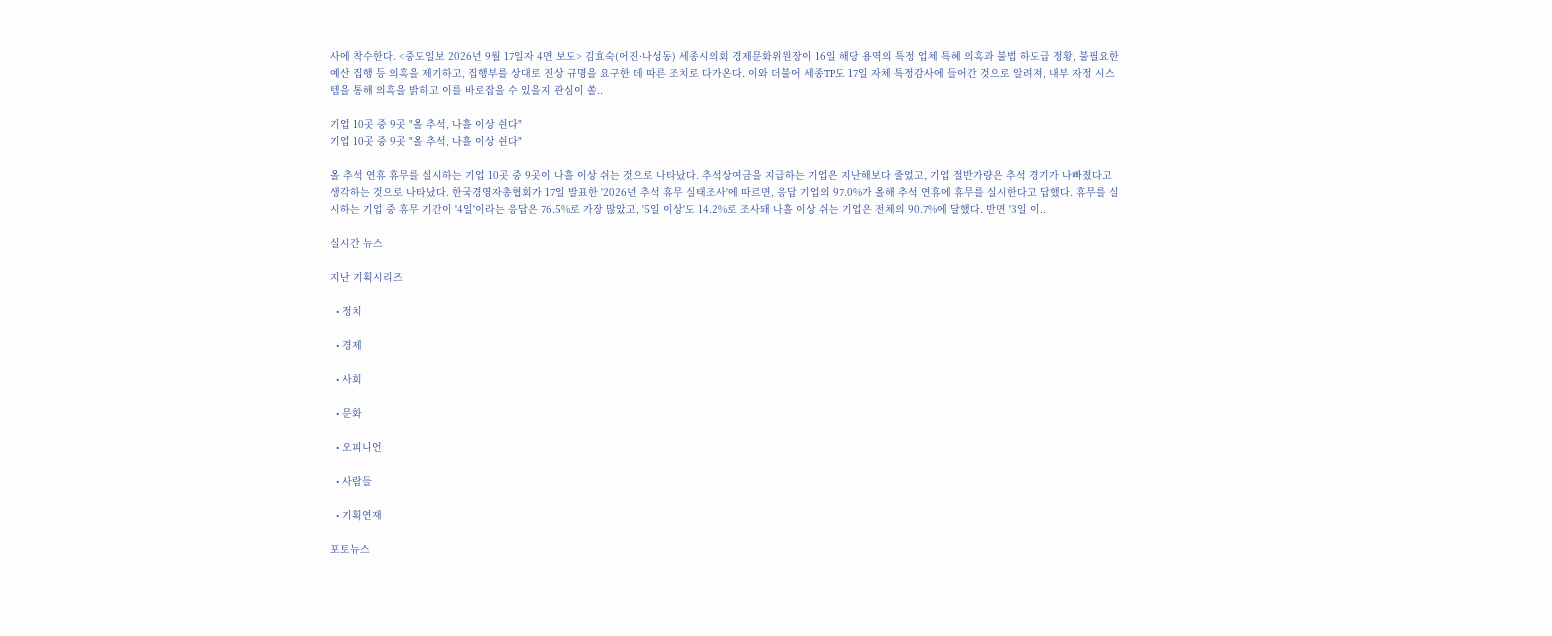사에 착수한다. <중도일보 2026년 9월 17일자 4면 보도> 김효숙(어진·나성동) 세종시의회 경제문화위원장이 16일 해당 용역의 특정 업체 특혜 의혹과 불법 하도급 정황, 불필요한 예산 집행 등 의혹을 제기하고, 집행부를 상대로 진상 규명을 요구한 데 따른 조치로 다가온다. 이와 더불어 세종TP도 17일 자체 특정감사에 들어간 것으로 알려져, 내부 자정 시스템을 통해 의혹을 밝히고 이를 바로잡을 수 있을지 관심이 쏠..

기업 10곳 중 9곳 "올 추석, 나흘 이상 쉰다"
기업 10곳 중 9곳 "올 추석, 나흘 이상 쉰다"

올 추석 연휴 휴무를 실시하는 기업 10곳 중 9곳이 나흘 이상 쉬는 것으로 나타났다. 추석상여금을 지급하는 기업은 지난해보다 줄었고, 기업 절반가량은 추석 경기가 나빠졌다고 생각하는 것으로 나타났다. 한국경영자총협회가 17일 발표한 '2026년 추석 휴무 실태조사'에 따르면, 응답 기업의 97.0%가 올해 추석 연휴에 휴무를 실시한다고 답했다. 휴무를 실시하는 기업 중 휴무 기간이 '4일'이라는 응답은 76.5%로 가장 많았고, '5일 이상'도 14.2%로 조사돼 나흘 이상 쉬는 기업은 전체의 90.7%에 달했다. 반면 '3일 이..

실시간 뉴스

지난 기획시리즈

  • 정치

  • 경제

  • 사회

  • 문화

  • 오피니언

  • 사람들

  • 기획연재

포토뉴스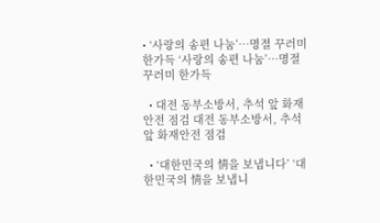• ‘사랑의 송편 나눔’…명절 꾸러미 한가득 ‘사랑의 송편 나눔’…명절 꾸러미 한가득

  • 대전 동부소방서, 추석 앞 화재안전 점검 대전 동부소방서, 추석 앞 화재안전 점검

  • ‘대한민국의 情을 보냅니다’ ‘대한민국의 情을 보냅니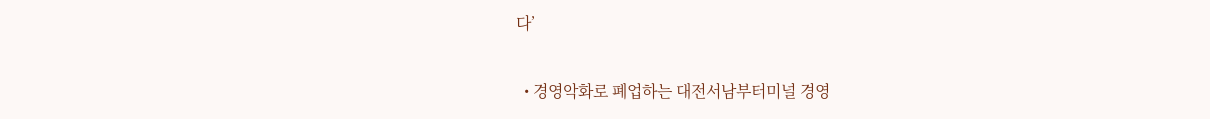다’

  • 경영악화로 폐업하는 대전서남부터미널 경영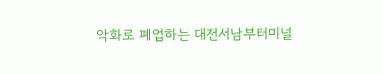악화로 폐업하는 대전서남부터미널